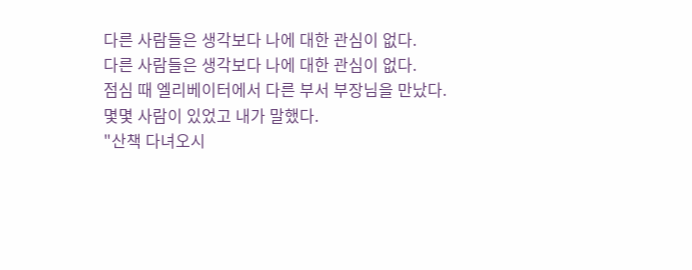다른 사람들은 생각보다 나에 대한 관심이 없다.
다른 사람들은 생각보다 나에 대한 관심이 없다.
점심 때 엘리베이터에서 다른 부서 부장님을 만났다.
몇몇 사람이 있었고 내가 말했다.
"산책 다녀오시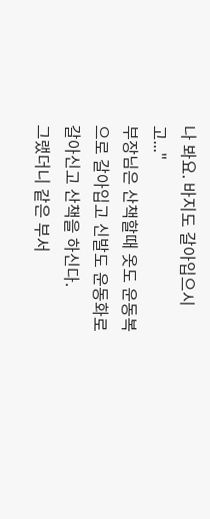나 봐요. 바지도 갈아입으시고..."
부장님은 산책할때 옷도 운동복으로 갈아입고 신발도 운동화로 갈아신고 산책을 하신다.
그랬더니 같은 부서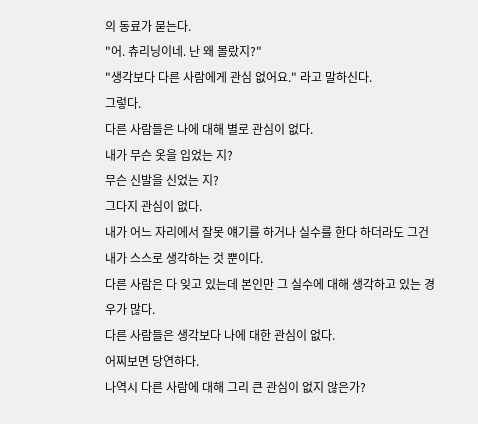의 동료가 묻는다.
"어. 츄리닝이네. 난 왜 몰랐지?"
"생각보다 다른 사람에게 관심 없어요." 라고 말하신다.
그렇다.
다른 사람들은 나에 대해 별로 관심이 없다.
내가 무슨 옷을 입었는 지?
무슨 신발을 신었는 지?
그다지 관심이 없다.
내가 어느 자리에서 잘못 얘기를 하거나 실수를 한다 하더라도 그건 내가 스스로 생각하는 것 뿐이다.
다른 사람은 다 잊고 있는데 본인만 그 실수에 대해 생각하고 있는 경우가 많다.
다른 사람들은 생각보다 나에 대한 관심이 없다.
어찌보면 당연하다.
나역시 다른 사람에 대해 그리 큰 관심이 없지 않은가?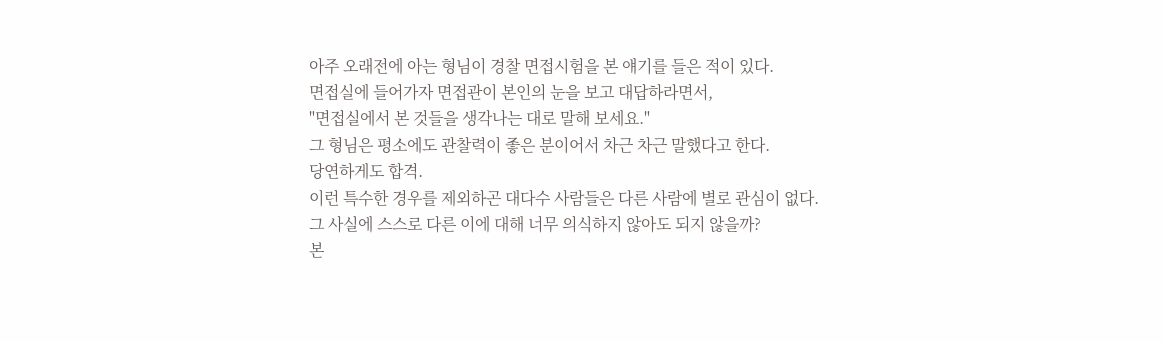아주 오래전에 아는 형님이 경찰 면접시험을 본 얘기를 들은 적이 있다.
면접실에 들어가자 면접관이 본인의 눈을 보고 대답하라면서,
"면접실에서 본 것들을 생각나는 대로 말해 보세요."
그 형님은 평소에도 관찰력이 좋은 분이어서 차근 차근 말했다고 한다.
당연하게도 합격.
이런 특수한 경우를 제외하곤 대다수 사람들은 다른 사람에 별로 관심이 없다.
그 사실에 스스로 다른 이에 대해 너무 의식하지 않아도 되지 않을까?
본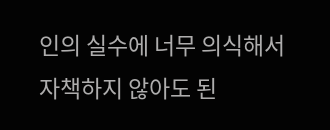인의 실수에 너무 의식해서 자책하지 않아도 된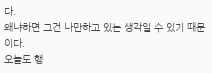다.
왜냐하면 그건 나만하고 있는 생각일 수 있기 때문이다.
오늘도 행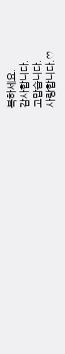복하세요.
감사합니다.
고맙습니다.
사랑합니다.♡